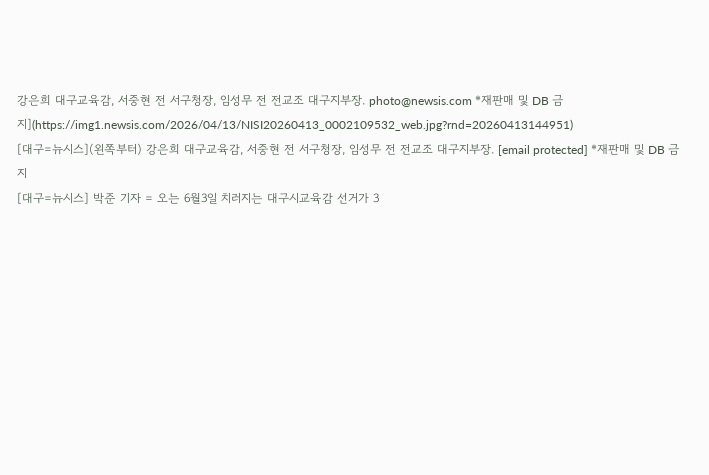강은희 대구교육감, 서중현 전 서구청장, 임성무 전 전교조 대구지부장. photo@newsis.com *재판매 및 DB 금지](https://img1.newsis.com/2026/04/13/NISI20260413_0002109532_web.jpg?rnd=20260413144951)
[대구=뉴시스](왼쪽부터) 강은희 대구교육감, 서중현 전 서구청장, 임성무 전 전교조 대구지부장. [email protected] *재판매 및 DB 금지
[대구=뉴시스] 박준 기자 = 오는 6월3일 치러지는 대구시교육감 선거가 3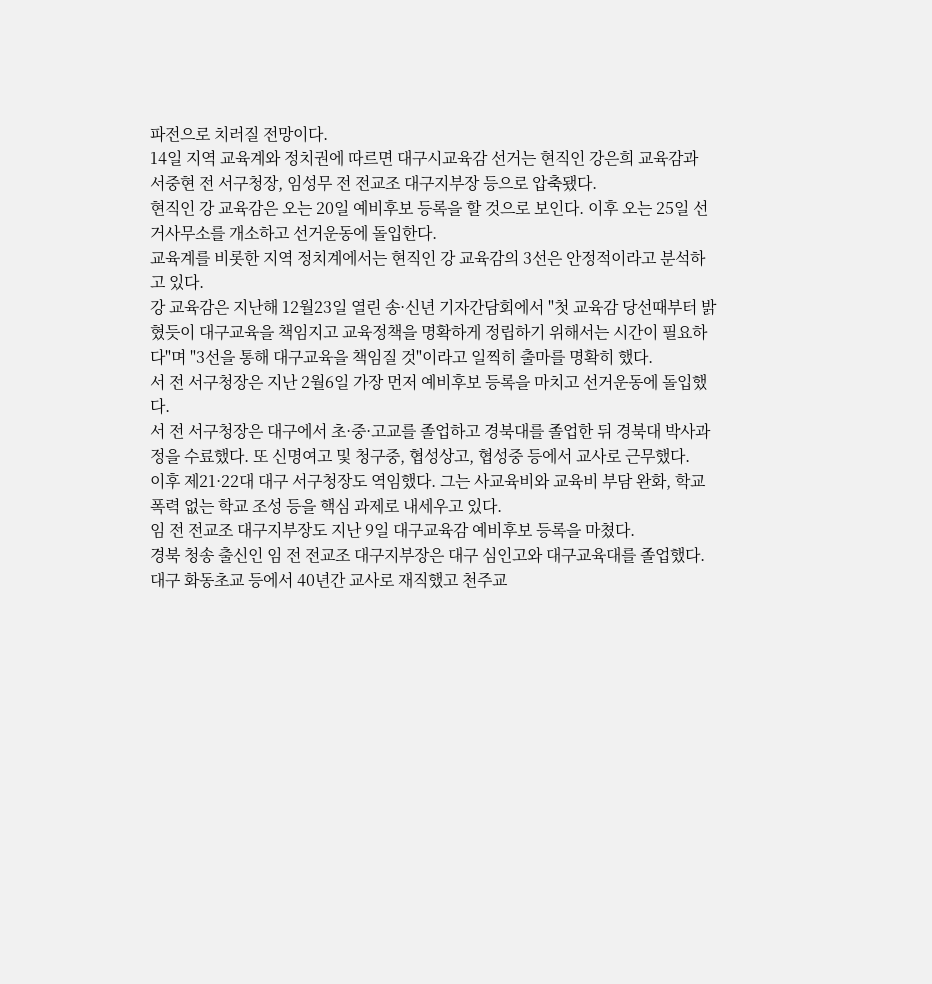파전으로 치러질 전망이다.
14일 지역 교육계와 정치권에 따르면 대구시교육감 선거는 현직인 강은희 교육감과 서중현 전 서구청장, 임성무 전 전교조 대구지부장 등으로 압축됐다.
현직인 강 교육감은 오는 20일 예비후보 등록을 할 것으로 보인다. 이후 오는 25일 선거사무소를 개소하고 선거운동에 돌입한다.
교육계를 비롯한 지역 정치계에서는 현직인 강 교육감의 3선은 안정적이라고 분석하고 있다.
강 교육감은 지난해 12월23일 열린 송·신년 기자간담회에서 "첫 교육감 당선때부터 밝혔듯이 대구교육을 책임지고 교육정책을 명확하게 정립하기 위해서는 시간이 필요하다"며 "3선을 통해 대구교육을 책임질 것"이라고 일찍히 출마를 명확히 했다.
서 전 서구청장은 지난 2월6일 가장 먼저 예비후보 등록을 마치고 선거운동에 돌입했다.
서 전 서구청장은 대구에서 초·중·고교를 졸업하고 경북대를 졸업한 뒤 경북대 박사과정을 수료했다. 또 신명여고 및 청구중, 협성상고, 협성중 등에서 교사로 근무했다.
이후 제21·22대 대구 서구청장도 역임했다. 그는 사교육비와 교육비 부담 완화, 학교폭력 없는 학교 조성 등을 핵심 과제로 내세우고 있다.
임 전 전교조 대구지부장도 지난 9일 대구교육감 예비후보 등록을 마쳤다.
경북 청송 출신인 임 전 전교조 대구지부장은 대구 심인고와 대구교육대를 졸업했다. 대구 화동초교 등에서 40년간 교사로 재직했고 천주교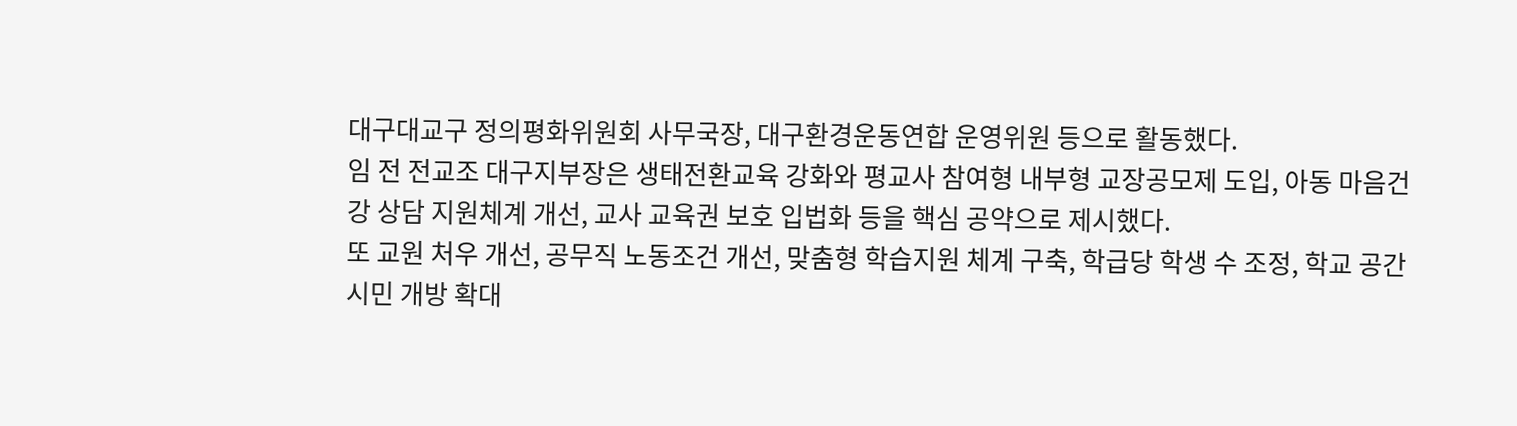대구대교구 정의평화위원회 사무국장, 대구환경운동연합 운영위원 등으로 활동했다.
임 전 전교조 대구지부장은 생태전환교육 강화와 평교사 참여형 내부형 교장공모제 도입, 아동 마음건강 상담 지원체계 개선, 교사 교육권 보호 입법화 등을 핵심 공약으로 제시했다.
또 교원 처우 개선, 공무직 노동조건 개선, 맞춤형 학습지원 체계 구축, 학급당 학생 수 조정, 학교 공간 시민 개방 확대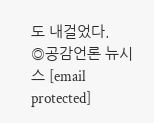도 내걸었다.
◎공감언론 뉴시스 [email protected]